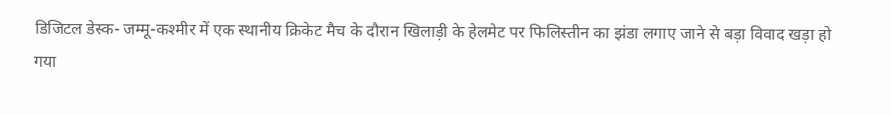डिजिटल डेस्क- जम्मू-कश्मीर में एक स्थानीय क्रिकेट मैच के दौरान खिलाड़ी के हेलमेट पर फिलिस्तीन का झंडा लगाए जाने से बड़ा विवाद खड़ा हो गया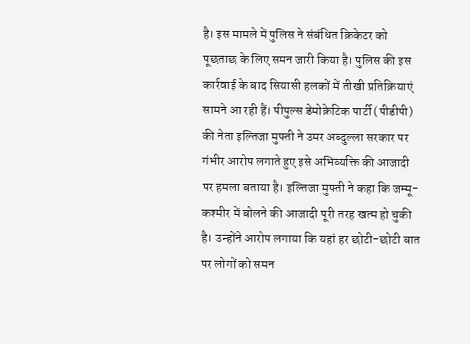है। इस मामले में पुलिस ने संबंधित क्रिकेटर को पूछताछ के लिए समन जारी किया है। पुलिस की इस कार्रवाई के बाद सियासी हलकों में तीखी प्रतिक्रियाएं सामने आ रही हैं। पीपुल्स डेमोक्रेटिक पार्टी (पीडीपी) की नेता इल्तिजा मुफ्ती ने उमर अब्दुल्ला सरकार पर गंभीर आरोप लगाते हुए इसे अभिव्यक्ति की आजादी पर हमला बताया है। इल्तिजा मुफ्ती ने कहा कि जम्मू-कश्मीर में बोलने की आजादी पूरी तरह खत्म हो चुकी है। उन्होंने आरोप लगाया कि यहां हर छोटी-छोटी बात पर लोगों को समन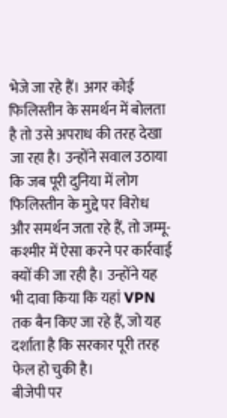भेजे जा रहे हैं। अगर कोई फिलिस्तीन के समर्थन में बोलता है तो उसे अपराध की तरह देखा जा रहा है। उन्होंने सवाल उठाया कि जब पूरी दुनिया में लोग फिलिस्तीन के मुद्दे पर विरोध और समर्थन जता रहे हैं, तो जम्मू-कश्मीर में ऐसा करने पर कार्रवाई क्यों की जा रही है। उन्होंने यह भी दावा किया कि यहां VPN तक बैन किए जा रहे हैं, जो यह दर्शाता है कि सरकार पूरी तरह फेल हो चुकी है।
बीजेपी पर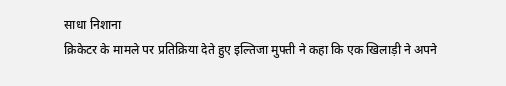साधा निशाना
क्रिकेटर के मामले पर प्रतिक्रिया देते हुए इल्तिजा मुफ्ती ने कहा कि एक खिलाड़ी ने अपने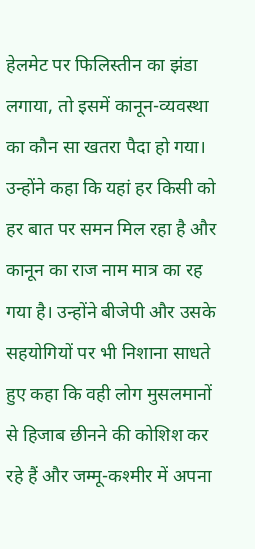हेलमेट पर फिलिस्तीन का झंडा लगाया, तो इसमें कानून-व्यवस्था का कौन सा खतरा पैदा हो गया। उन्होंने कहा कि यहां हर किसी को हर बात पर समन मिल रहा है और कानून का राज नाम मात्र का रह गया है। उन्होंने बीजेपी और उसके सहयोगियों पर भी निशाना साधते हुए कहा कि वही लोग मुसलमानों से हिजाब छीनने की कोशिश कर रहे हैं और जम्मू-कश्मीर में अपना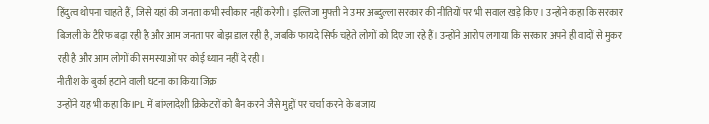हिंदुत्व थोपना चाहते हैं, जिसे यहां की जनता कभी स्वीकार नहीं करेगी। इल्तिजा मुफ्ती ने उमर अब्दुल्ला सरकार की नीतियों पर भी सवाल खड़े किए। उन्होंने कहा कि सरकार बिजली के टैरिफ बढ़ा रही है और आम जनता पर बोझ डाल रही है, जबकि फायदे सिर्फ चहेते लोगों को दिए जा रहे हैं। उन्होंने आरोप लगाया कि सरकार अपने ही वादों से मुकर रही है और आम लोगों की समस्याओं पर कोई ध्यान नहीं दे रही।
नीतीश के बुर्का हटाने वाली घटना का किया जिक्र
उन्होंने यह भी कहा कि IPL में बांग्लादेशी क्रिकेटरों को बैन करने जैसे मुद्दों पर चर्चा करने के बजाय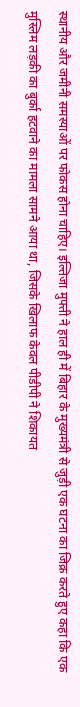स्थानीय और जमीनी समस्याओं पर फोकस होना चाहिए। इल्तिजा मुफ्ती ने हाल ही में बिहार के मुख्यमंत्री से जुड़ी एक घटना का जिक्र करते हुए कहा कि एक मुस्लिम लड़की का बुर्का हटवाने का मामला सामने आया था, जिसके खिलाफ केवल पीडीपी ने शिकायत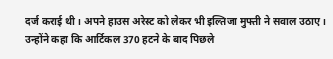दर्ज कराई थी। अपने हाउस अरेस्ट को लेकर भी इल्तिजा मुफ्ती ने सवाल उठाए। उन्होंने कहा कि आर्टिकल 370 हटने के बाद पिछले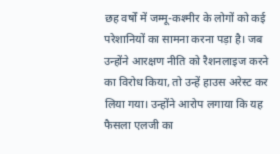छह वर्षों में जम्मू-कश्मीर के लोगों को कई परेशानियों का सामना करना पड़ा है। जब उन्होंने आरक्षण नीति को रैशनलाइज करने का विरोध किया, तो उन्हें हाउस अरेस्ट कर लिया गया। उन्होंने आरोप लगाया कि यह फैसला एलजी का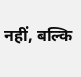नहीं, बल्कि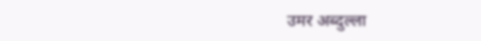उमर अब्दुल्ला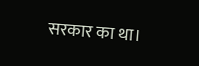सरकार का था।